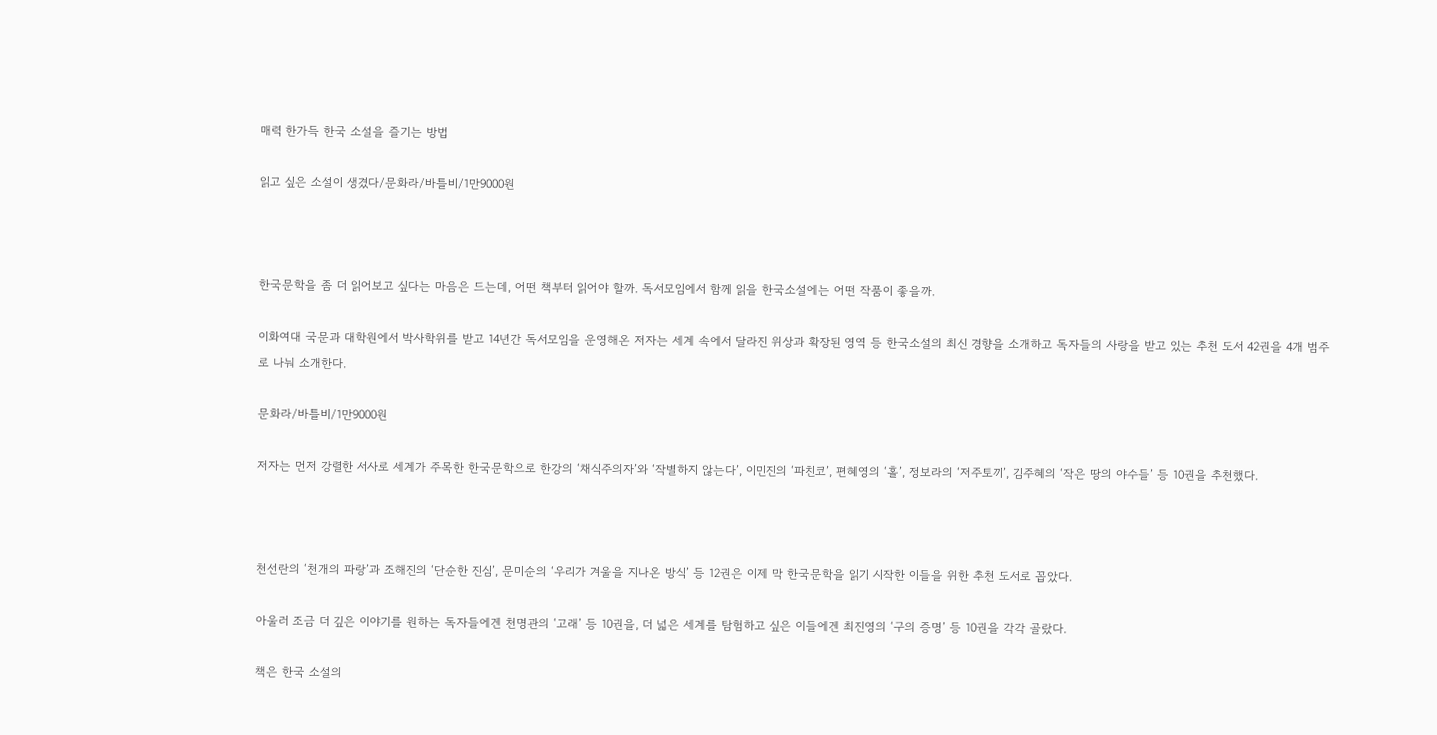매력 한가득 한국 소설을 즐기는 방법

읽고 싶은 소설이 생겼다/문화라/바틀비/1만9000원



한국문학을 좀 더 읽어보고 싶다는 마음은 드는데, 어떤 책부터 읽어야 할까. 독서모임에서 함께 읽을 한국소설에는 어떤 작품이 좋을까.

이화여대 국문과 대학원에서 박사학위를 받고 14년간 독서모임을 운영해온 저자는 세계 속에서 달라진 위상과 확장된 영역 등 한국소설의 최신 경향을 소개하고 독자들의 사랑을 받고 있는 추천 도서 42권을 4개 범주로 나눠 소개한다.

문화라/바틀비/1만9000원

저자는 먼저 강렬한 서사로 세계가 주목한 한국문학으로 한강의 ‘채식주의자’와 ‘작별하지 않는다’, 이민진의 ‘파친코’, 편혜영의 ‘홀’, 정보라의 ‘저주토끼’, 김주혜의 ‘작은 땅의 야수들’ 등 10권을 추천했다.



천선란의 ‘천개의 파랑’과 조해진의 ‘단순한 진심’, 문미순의 ‘우리가 겨울을 지나온 방식’ 등 12권은 이제 막 한국문학을 읽기 시작한 이들을 위한 추천 도서로 꼽았다.

아울러 조금 더 깊은 이야기를 원하는 독자들에겐 천명관의 ‘고래’ 등 10권을, 더 넓은 세계를 탐험하고 싶은 이들에겐 최진영의 ‘구의 증명’ 등 10권을 각각 골랐다.

책은 한국 소설의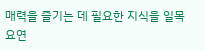매력을 즐기는 데 필요한 지식을 일목요연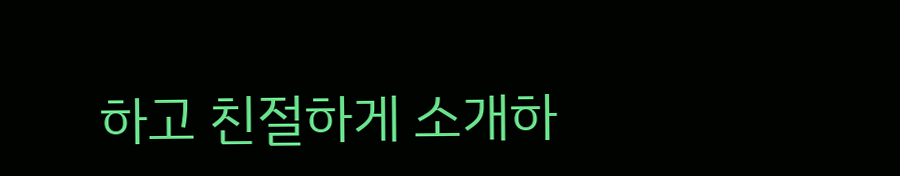하고 친절하게 소개하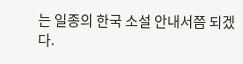는 일종의 한국 소설 안내서쯤 되겠다.